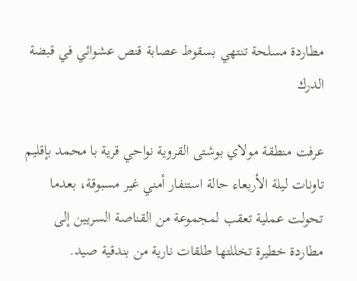مطاردة مسلحة تنتهي بسقوط عصابة قنص عشوائي في قبضة الدرك

عرفت منطقة مولاي بوشتى القروية نواحي قرية با محمد بإقليم تاونات ليلة الأربعاء حالة استنفار أمني غير مسبوقة، بعدما تحولت عملية تعقب لمجموعة من القناصة السريين إلى مطاردة خطيرة تخللتها طلقات نارية من بندقية صيد.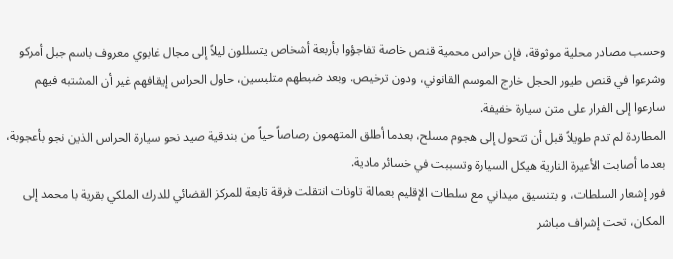وحسب مصادر محلية موثوقة، فإن حراس محمية قنص خاصة تفاجؤوا بأربعة أشخاص يتسللون ليلاً إلى مجال غابوي معروف باسم جبل أمركو وشرعوا في قنص طيور الحجل خارج الموسم القانوني، ودون ترخيص. وبعد ضبطهم متلبسين، حاول الحراس إيقافهم غير أن المشتبه فيهم سارعوا إلى الفرار على متن سيارة خفيفة.
المطاردة لم تدم طويلاً قبل أن تتحول إلى هجوم مسلح، بعدما أطلق المتهمون رصاصاً حياً من بندقية صيد نحو سيارة الحراس الذين نجو بأعجوبة، بعدما أصابت الأعيرة النارية هيكل السيارة وتسببت في خسائر مادية.
فور إشعار السلطات، و بتنسيق ميداني مع سلطات الإقليم بعمالة تاونات انتقلت فرقة تابعة للمركز القضائي للدرك الملكي بقرية با محمد إلى المكان، تحت إشراف مباشر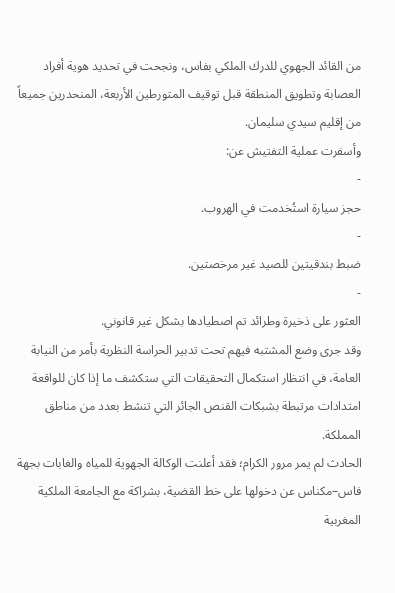من القائد الجهوي للدرك الملكي بفاس، ونجحت في تحديد هوية أفراد العصابة وتطويق المنطقة قبل توقيف المتورطين الأربعة، المنحدرين جميعاً من إقليم سيدي سليمان.
وأسفرت عملية التفتيش عن:
-
حجز سيارة استُخدمت في الهروب.
-
ضبط بندقيتين للصيد غير مرخصتين.
-
العثور على ذخيرة وطرائد تم اصطيادها بشكل غير قانوني.
وقد جرى وضع المشتبه فيهم تحت تدبير الحراسة النظرية بأمر من النيابة العامة، في انتظار استكمال التحقيقات التي ستكشف ما إذا كان للواقعة امتدادات مرتبطة بشبكات القنص الجائر التي تنشط بعدد من مناطق المملكة.
الحادث لم يمر مرور الكرام؛ فقد أعلنت الوكالة الجهوية للمياه والغابات بجهة فاس–مكناس عن دخولها على خط القضية، بشراكة مع الجامعة الملكية المغربية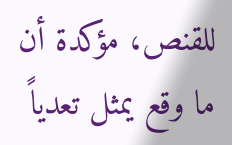للقنص، مؤكدة أن ما وقع يمثل تعدياً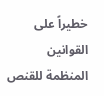خطيراً على القوانين المنظمة للقنص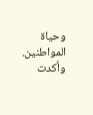وحياة المواطنين.
وأكدت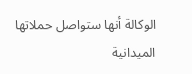الوكالة أنها ستواصل حملاتها الميدانية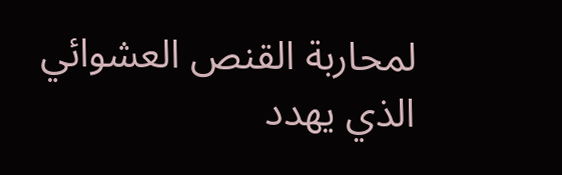لمحاربة القنص العشوائي الذي يهدد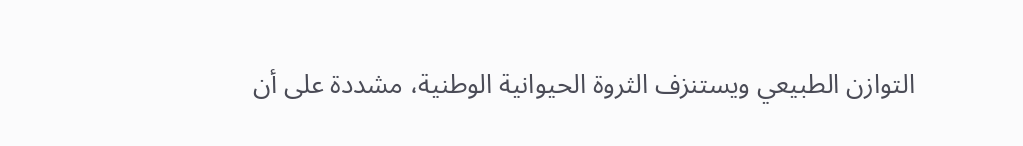التوازن الطبيعي ويستنزف الثروة الحيوانية الوطنية، مشددة على أن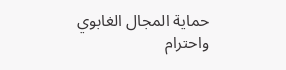حماية المجال الغابوي واحترام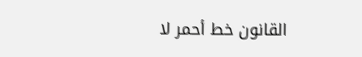القانون خط أحمر لا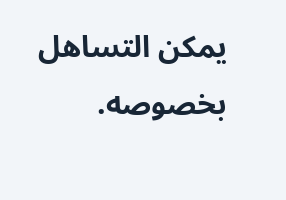يمكن التساهل بخصوصه.